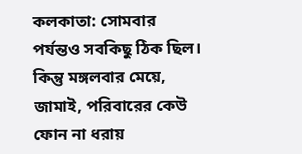কলকাতা: সোমবার পর্যন্তও সবকিছু ঠিক ছিল। কিন্তু মঙ্গলবার মেয়ে, জামাই, পরিবারের কেউ ফোন না ধরায়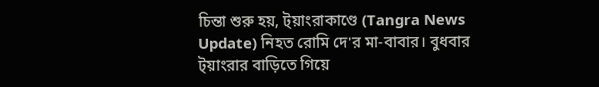চিন্তা শুরু হয়, ট্য়াংরাকাণ্ডে (Tangra News Update) নিহত রোমি দে'র মা-বাবার। বুধবার ট্য়াংরার বাড়িতে গিয়ে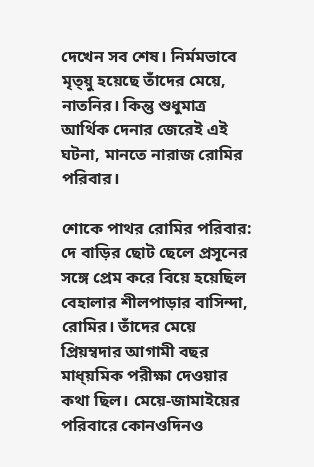দেখেন সব শেষ। নির্মমভাবে মৃত্য়ু হয়েছে তাঁদের মেয়ে, নাতনির। কিন্তু শুধুমাত্র আর্থিক দেনার জেরেই এই ঘটনা, মানতে নারাজ রোমির পরিবার।

শোকে পাথর রোমির পরিবার: দে বাড়ির ছোট ছেলে প্রসূনের সঙ্গে প্রেম করে বিয়ে হয়েছিল বেহালার শীলপাড়ার বাসিন্দা, রোমির। তাঁদের মেয়ে প্রিয়ম্বদার আগামী বছর মাধ্য়মিক পরীক্ষা দেওয়ার কথা ছিল। মেয়ে-জামাইয়ের পরিবারে কোনওদিনও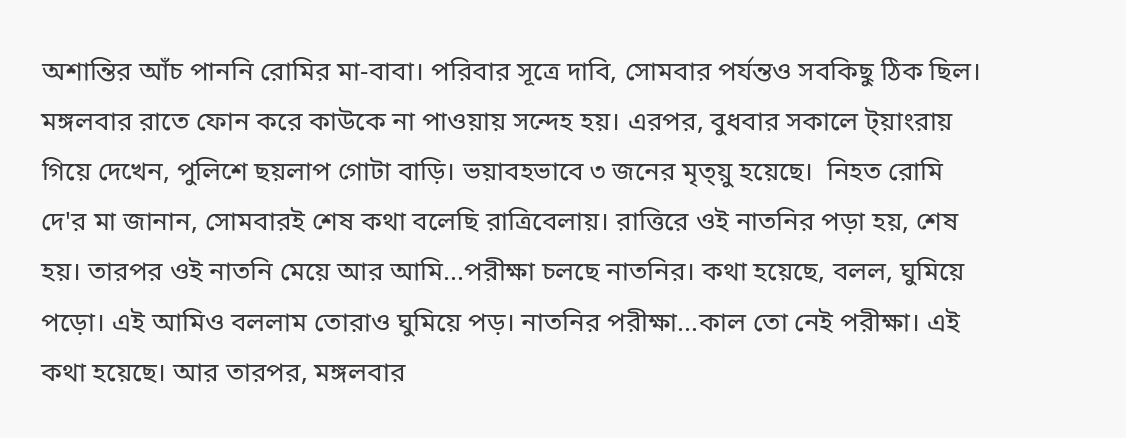অশান্তির আঁচ পাননি রোমির মা-বাবা। পরিবার সূত্রে দাবি, সোমবার পর্যন্তও সবকিছু ঠিক ছিল। মঙ্গলবার রাতে ফোন করে কাউকে না পাওয়ায় সন্দেহ হয়। এরপর, বুধবার সকালে ট্য়াংরায় গিয়ে দেখেন, পুলিশে ছয়লাপ গোটা বাড়ি। ভয়াবহভাবে ৩ জনের মৃত্য়ু হয়েছে।  নিহত রোমি দে'র মা জানান, সোমবারই শেষ কথা বলেছি রাত্রিবেলায়। রাত্তিরে ওই নাতনির পড়া হয়, শেষ হয়। তারপর ওই নাতনি মেয়ে আর আমি...পরীক্ষা চলছে নাতনির। কথা হয়েছে, বলল, ঘুমিয়ে পড়ো। এই আমিও বললাম তোরাও ঘুমিয়ে পড়। নাতনির পরীক্ষা...কাল তো নেই পরীক্ষা। এই কথা হয়েছে। আর তারপর, মঙ্গলবার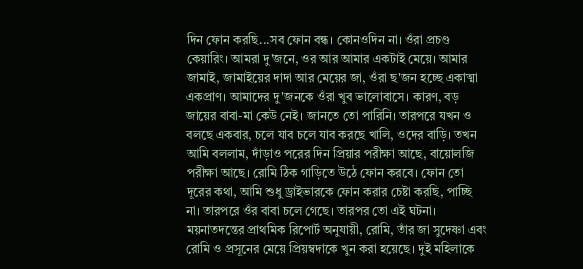দিন ফোন করছি...সব ফোন বন্ধ। কোনওদিন না। ওঁরা প্রচণ্ড কেয়ারিং। আমরা দু'জনে, ওর আর আমার একটাই মেয়ে। আমার জামাই, জামাইয়ের দাদা আর মেয়ের জা, ওঁরা ছ'জন হচ্ছে একাত্মা একপ্রাণ। আমাদের দু'জনকে ওঁরা খুব ভালোবাসে। কারণ, বড় জায়ের বাবা-মা কেউ নেই। জানতে তো পারিনি। তারপরে যখন ও বলছে একবার, চলে যাব চলে যাব করছে খালি, ওদের বাড়ি। তখন আমি বললাম, দাঁড়াও পরের দিন প্রিয়ার পরীক্ষা আছে, বায়োলজি পরীক্ষা আছে। রোমি ঠিক গাড়িতে উঠে ফোন করবে। ফোন তো দূরের কথা, আমি শুধু ড্রাইভারকে ফোন করার চেষ্টা করছি, পাচ্ছি না। তারপরে ওঁর বাবা চলে গেছে। তারপর তো এই ঘটনা। ময়নাতদন্তের প্রাথমিক রিপোর্ট অনুযায়ী, রোমি, তাঁর জা সুদেষ্ণা এবং রোমি ও প্রসূনের মেয়ে প্রিয়ম্বদাকে খুন করা হয়েছে। দুই মহিলাকে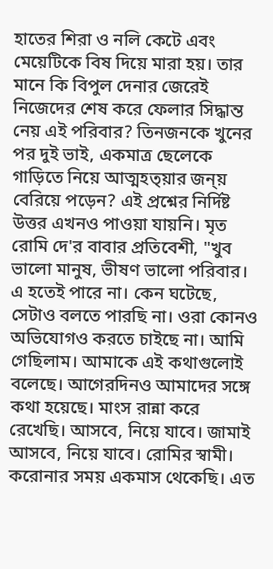হাতের শিরা ও নলি কেটে এবং মেয়েটিকে বিষ দিয়ে মারা হয়। তার মানে কি বিপুল দেনার জেরেই নিজেদের শেষ করে ফেলার সিদ্ধান্ত নেয় এই পরিবার? তিনজনকে খুনের পর দুই ভাই, একমাত্র ছেলেকে গাড়িতে নিয়ে আত্মহত্য়ার জন্য় বেরিয়ে পড়েন? এই প্রশ্নের নির্দিষ্ট উত্তর এখনও পাওয়া যায়নি। মৃত রোমি দে'র বাবার প্রতিবেশী, "খুব ভালো মানুষ, ভীষণ ভালো পরিবার। এ হতেই পারে না। কেন ঘটেছে, সেটাও বলতে পারছি না। ওরা কোনও অভিযোগও করতে চাইছে না। আমি গেছিলাম। আমাকে এই কথাগুলোই বলেছে। আগেরদিনও আমাদের সঙ্গে কথা হয়েছে। মাংস রান্না করে রেখেছি। আসবে, নিয়ে যাবে। জামাই আসবে, নিয়ে যাবে। রোমির স্বামী। করোনার সময় একমাস থেকেছি। এত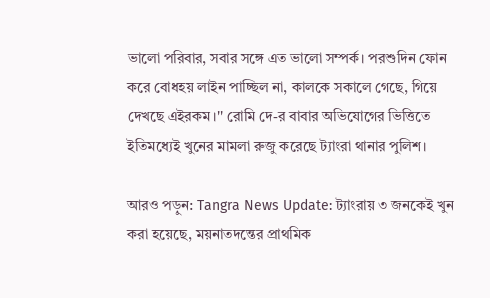ভালো পরিবার, সবার সঙ্গে এত ভালো সম্পর্ক। পরশুদিন ফোন করে বোধহয় লাইন পাচ্ছিল না, কালকে সকালে গেছে, গিয়ে দেখছে এইরকম।'' রোমি দে-র বাবার অভিযোগের ভিত্তিতে ইতিমধ্যেই খুনের মামলা রুজু করেছে ট্যাংরা থানার পুলিশ।

আরও পড়ুন: Tangra News Update: ট্যাংরায় ৩ জনকেই খুন করা হয়েছে, ময়নাতদন্তের প্রাথমিক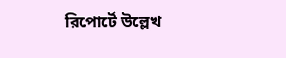রিপোর্টে উল্লেখ